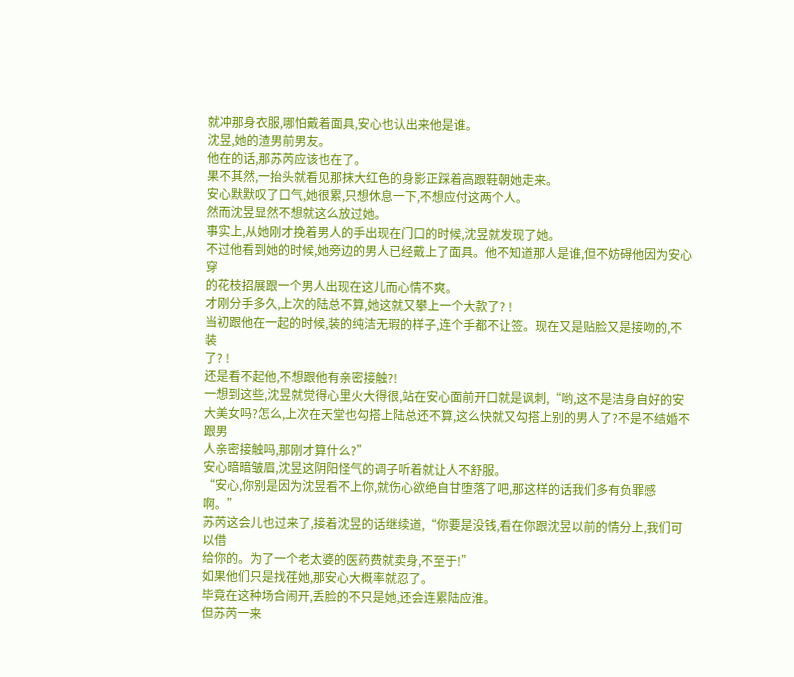就冲那身衣服,哪怕戴着面具,安心也认出来他是谁。
沈昱,她的渣男前男友。
他在的话,那苏芮应该也在了。
果不其然,一抬头就看见那抹大红色的身影正踩着高跟鞋朝她走来。
安心默默叹了口气,她很累,只想休息一下,不想应付这两个人。
然而沈昱显然不想就这么放过她。
事实上,从她刚才挽着男人的手出现在门口的时候,沈昱就发现了她。
不过他看到她的时候,她旁边的男人已经戴上了面具。他不知道那人是谁,但不妨碍他因为安心穿
的花枝招展跟一个男人出现在这儿而心情不爽。
才刚分手多久,上次的陆总不算,她这就又攀上一个大款了? !
当初跟他在一起的时候,装的纯洁无瑕的样子,连个手都不让签。现在又是贴脸又是接吻的,不装
了? !
还是看不起他,不想跟他有亲密接触?!
一想到这些,沈昱就觉得心里火大得很,站在安心面前开口就是讽刺,“哟,这不是洁身自好的安
大美女吗?怎么,上次在天堂也勾搭上陆总还不算,这么快就又勾搭上别的男人了?不是不结婚不跟男
人亲密接触吗,那刚才算什么?”
安心暗暗皱眉,沈昱这阴阳怪气的调子听着就让人不舒服。
“安心,你别是因为沈昱看不上你,就伤心欲绝自甘堕落了吧,那这样的话我们多有负罪感啊。”
苏芮这会儿也过来了,接着沈昱的话继续道,“你要是没钱,看在你跟沈昱以前的情分上,我们可以借
给你的。为了一个老太婆的医药费就卖身,不至于!”
如果他们只是找荏她,那安心大概率就忍了。
毕竟在这种场合闹开,丢脸的不只是她,还会连累陆应淮。
但苏芮一来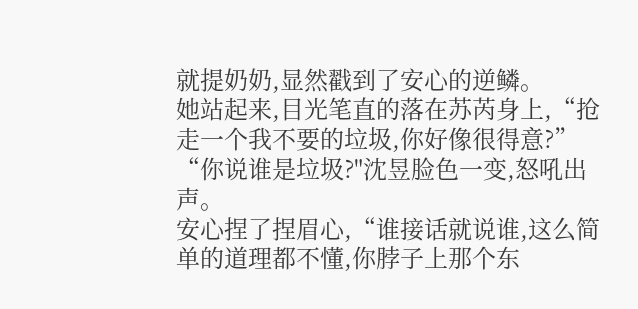就提奶奶,显然戳到了安心的逆鳞。
她站起来,目光笔直的落在苏芮身上,“抢走一个我不要的垃圾,你好像很得意?”
“你说谁是垃圾?"沈昱脸色一变,怒吼出声。
安心捏了捏眉心,“谁接话就说谁,这么简单的道理都不懂,你脖子上那个东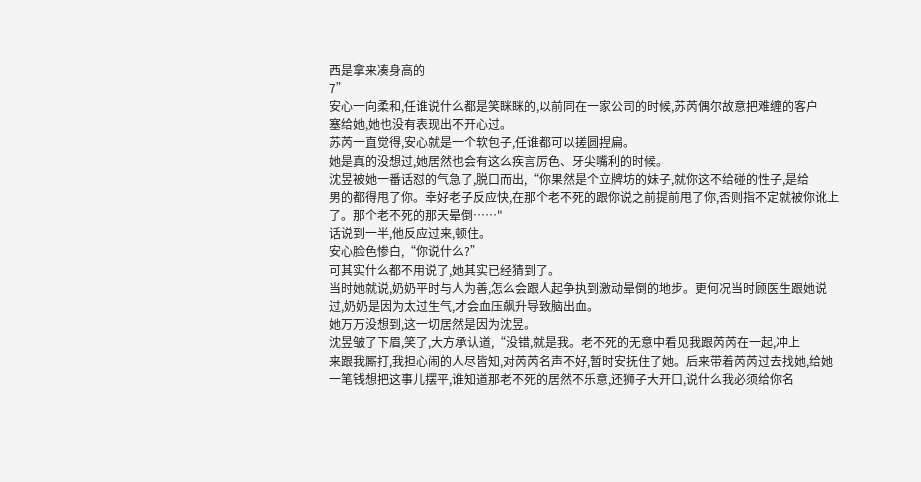西是拿来凑身高的
7”
安心一向柔和,任谁说什么都是笑眯眯的,以前同在一家公司的时候,苏芮偶尔故意把难缠的客户
塞给她,她也没有表现出不开心过。
苏芮一直觉得,安心就是一个软包子,任谁都可以搓圆捏扁。
她是真的没想过,她居然也会有这么疾言厉色、牙尖嘴利的时候。
沈昱被她一番话怼的气急了,脱口而出,“你果然是个立牌坊的妹子,就你这不给碰的性子,是给
男的都得甩了你。幸好老子反应快,在那个老不死的跟你说之前提前甩了你,否则指不定就被你讹上
了。那个老不死的那天晕倒……"
话说到一半,他反应过来,顿住。
安心脸色惨白,“你说什么?”
可其实什么都不用说了,她其实已经猜到了。
当时她就说,奶奶平时与人为善,怎么会跟人起争执到激动晕倒的地步。更何况当时顾医生跟她说
过,奶奶是因为太过生气,才会血压飙升导致脑出血。
她万万没想到,这一切居然是因为沈昱。
沈昱皱了下眉,笑了,大方承认道,“没错,就是我。老不死的无意中看见我跟芮芮在一起,冲上
来跟我厮打,我担心闹的人尽皆知,对芮芮名声不好,暂时安抚住了她。后来带着芮芮过去找她,给她
一笔钱想把这事儿摆平,谁知道那老不死的居然不乐意,还狮子大开口,说什么我必须给你名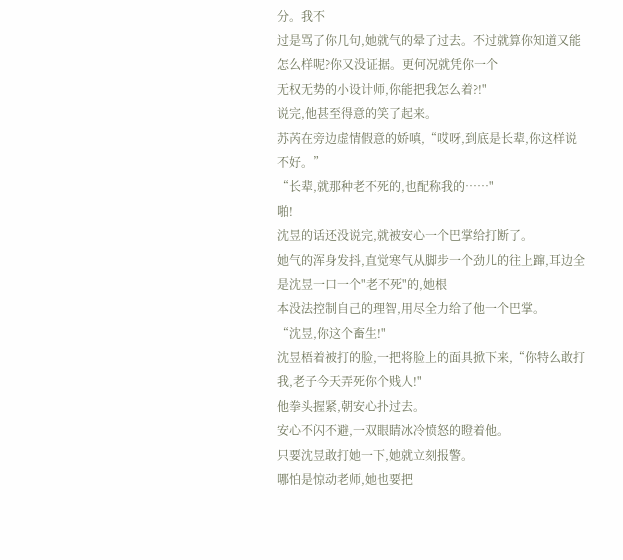分。我不
过是骂了你几句,她就气的晕了过去。不过就算你知道又能怎么样呢?你又没证据。更何况就凭你一个
无权无势的小设计师,你能把我怎么着?!"
说完,他甚至得意的笑了起来。
苏芮在旁边虚情假意的娇嗔,“哎呀,到底是长辈,你这样说不好。”
“长辈,就那种老不死的,也配称我的……"
啪!
沈昱的话还没说完,就被安心一个巴掌给打断了。
她气的浑身发抖,直觉寒气从脚步一个劲儿的往上蹿,耳边全是沈昱一口一个"老不死"的,她根
本没法控制自己的理智,用尽全力给了他一个巴掌。
“沈昱,你这个畜生!"
沈昱梧着被打的脸,一把将脸上的面具掀下来,“你特么敢打我,老子今天弄死你个贱人!"
他拳头握紧,朝安心扑过去。
安心不闪不避,一双眼睛冰冷愤怒的瞪着他。
只要沈昱敢打她一下,她就立刻报警。
哪怕是惊动老师,她也要把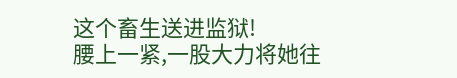这个畜生送进监狱!
腰上一紧,一股大力将她往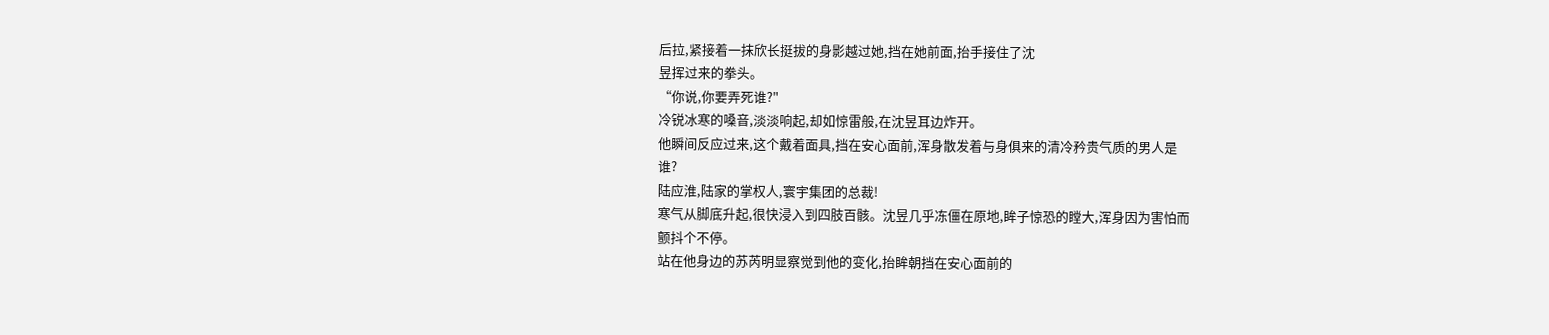后拉,紧接着一抹欣长挺拔的身影越过她,挡在她前面,抬手接住了沈
昱挥过来的拳头。
“你说,你要弄死谁?"
冷锐冰寒的嗓音,淡淡响起,却如惊雷般,在沈昱耳边炸开。
他瞬间反应过来,这个戴着面具,挡在安心面前,浑身散发着与身俱来的清冷矜贵气质的男人是
谁?
陆应淮,陆家的掌权人,寰宇集团的总裁!
寒气从脚底升起,很快浸入到四肢百骸。沈昱几乎冻僵在原地,眸子惊恐的瞠大,浑身因为害怕而
颤抖个不停。
站在他身边的苏芮明显察觉到他的变化,抬眸朝挡在安心面前的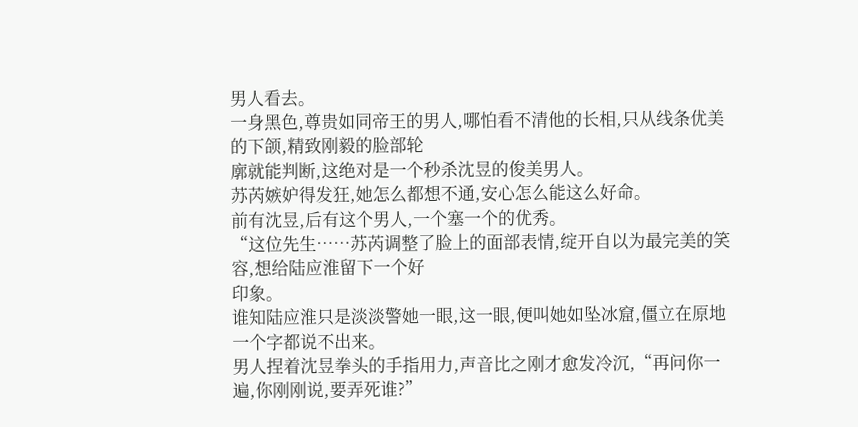男人看去。
一身黑色,尊贵如同帝王的男人,哪怕看不清他的长相,只从线条优美的下颌,精致刚毅的脸部轮
廓就能判断,这绝对是一个秒杀沈昱的俊美男人。
苏芮嫉妒得发狂,她怎么都想不通,安心怎么能这么好命。
前有沈昱,后有这个男人,一个塞一个的优秀。
“这位先生……苏芮调整了脸上的面部表情,绽开自以为最完美的笑容,想给陆应淮留下一个好
印象。
谁知陆应淮只是淡淡警她一眼,这一眼,便叫她如坠冰窟,僵立在原地一个字都说不出来。
男人捏着沈昱拳头的手指用力,声音比之刚才愈发冷沉,“再问你一遍,你刚刚说,要弄死谁?”